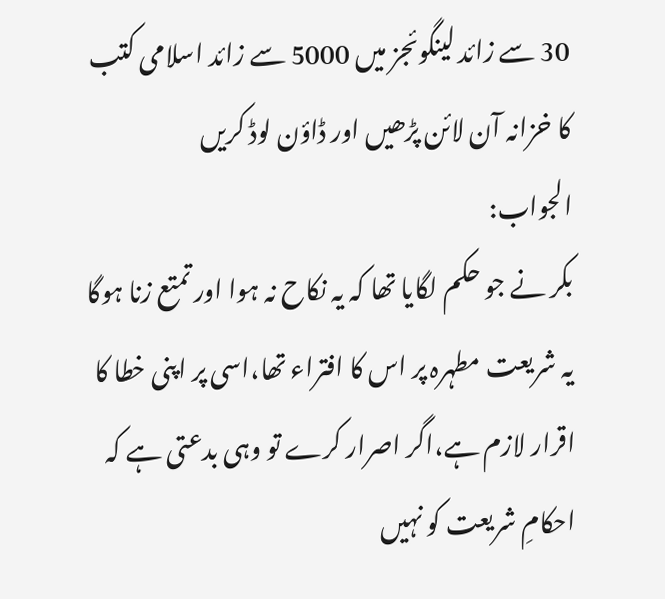30 سے زائد لینگوئجز میں 5000 سے زائد اسلامی کتب کا خزانہ آن لائن پڑھیں اور ڈاؤن لوڈ کریں
الجواب:
بکر نے جو حکم لگایا تھا کہ یہ نکاح نہ ہوا اور تمتع زنا ہوگا یہ شریعت مطہرہ پر اس کا افتراء تھا،اسی پر اپنی خطا کا اقرار لازم ہے،اگر اصرار کرے تو وہی بدعتی ہے کہ احکامِ شریعت کو نہیں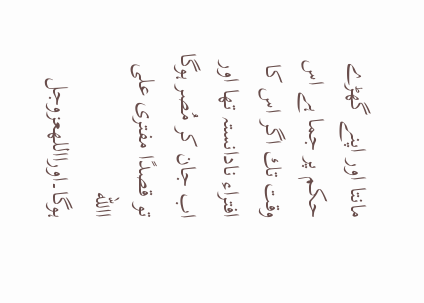مانتا اور اپنے گھڑے حکم پر جما ہے اس وقت تك اگر اس کا افتراء نادانستہ تھا اور اب جان کر مُصر ہوگا تو قصدًا مفتری علی االله ہوگا۔اورااللهعزوجل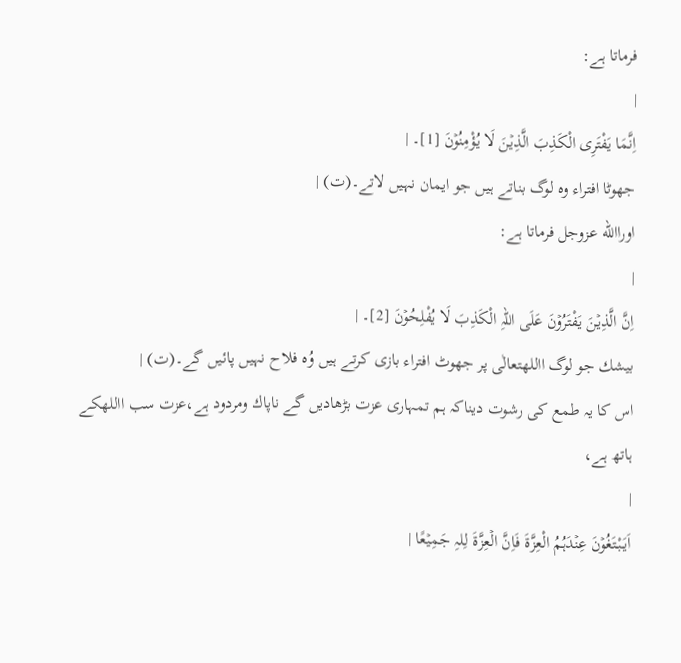فرماتا ہے:
|
اِنَّمَا یَفْتَرِی الْکَذِبَ الَّذِیۡنَ لَا یُؤْمِنُوۡنَ [1]۔ |
جھوٹا افتراء وہ لوگ بناتے ہیں جو ایمان نہیں لاتے۔(ت) |
اوراالله عزوجل فرماتا ہے:
|
اِنَّ الَّذِیۡنَ یَفْتَرُوۡنَ عَلَی اللہِ الْکَذِبَ لَا یُفْلِحُوۡنَ [2]۔ |
بیشك جو لوگ االلهتعالٰی پر جھوٹ افتراء بازی کرتے ہیں وُہ فلاح نہیں پائیں گے۔(ت) |
اس کا یہ طمع کی رشوت دیناکہ ہم تمہاری عزت بڑھادیں گے ناپاك ومردود ہے،عزت سب االلهکے ہاتھ ہے،
|
اَیَبْتَغُوۡنَ عِنۡدَہُمُ الْعِزَّۃَ فَاِنَّ الۡعِزَّۃَ لِلہِ جَمِیۡعًا |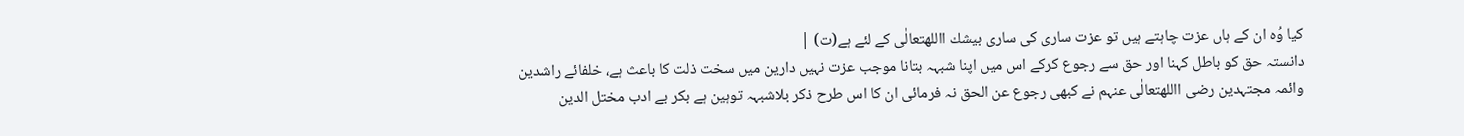کیا وُہ ان کے ہاں عزت چاہتے ہیں تو عزت ساری کی ساری بیشك االلهتعالٰی کے لئے ہے(ت) |
دانستہ حق کو باطل کہنا اور حق سے رجوع کرکے اس میں اپنا شبہہ بتانا موجب عزت نہیں دارین میں سخت ذلت کا باعث ہے، خلفائے راشدین وائمہ مجتہدین رضی االلهتعالٰی عنہم نے کبھی رجوع عن الحق نہ فرمائی ان کا اس طرح ذکر بلاشبہہ توہین ہے بکر بے ادب مختل الدین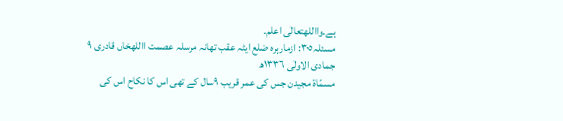ہے۔وااللهتعالٰی اعلم۔
مسئلہ٣٠٥: ازمارہرہ ضلع ایٹہ عقب تھانہ مرسلہ عصمت االلهخاں قادری ٩ جمادی الاولٰی ١٣٣٦ھ
مسمّاۃ مجیدن جس کی عمر قریب ٩سال کے تھی اس کا نکاح اس کی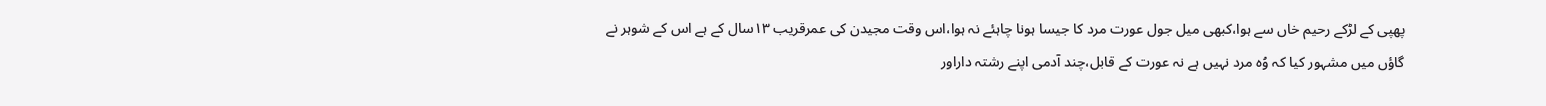پھپی کے لڑکے رحیم خاں سے ہوا،کبھی میل جول عورت مرد کا جیسا ہونا چاہئے نہ ہوا،اس وقت مجیدن کی عمرقریب ١٣سال کے ہے اس کے شوہر نے گاؤں میں مشہور کیا کہ وُہ مرد نہیں ہے نہ عورت کے قابل،چند آدمی اپنے رشتہ داراور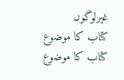غیرلوگوں
کتاب کا موضوع
کتاب کا موضوع